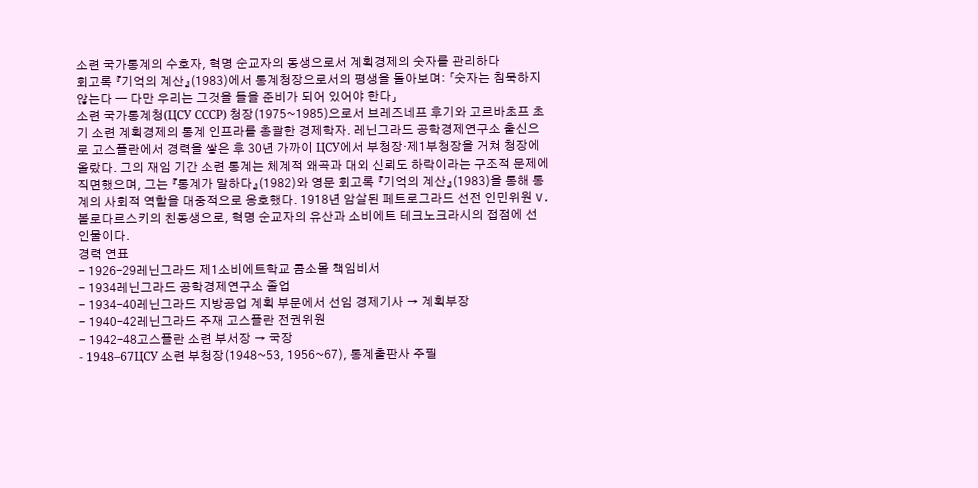소련 국가통계의 수호자, 혁명 순교자의 동생으로서 계획경제의 숫자를 관리하다
회고록 『기억의 계산』(1983)에서 통계청장으로서의 평생을 돌아보며: 「숫자는 침묵하지 않는다 — 다만 우리는 그것을 들을 준비가 되어 있어야 한다」
소련 국가통계청(ЦСУ СССР) 청장(1975~1985)으로서 브레즈네프 후기와 고르바초프 초기 소련 계획경제의 통계 인프라를 총괄한 경제학자. 레닌그라드 공학경제연구소 출신으로 고스플란에서 경력을 쌓은 후 30년 가까이 ЦСУ에서 부청장·제1부청장을 거쳐 청장에 올랐다. 그의 재임 기간 소련 통계는 체계적 왜곡과 대외 신뢰도 하락이라는 구조적 문제에 직면했으며, 그는 『통계가 말하다』(1982)와 영문 회고록 『기억의 계산』(1983)을 통해 통계의 사회적 역할을 대중적으로 옹호했다. 1918년 암살된 페트로그라드 선전 인민위원 V. 볼로다르스키의 친동생으로, 혁명 순교자의 유산과 소비에트 테크노크라시의 접점에 선 인물이다.
경력 연표
- 1926–29레닌그라드 제1소비에트학교 콤소몰 책임비서
- 1934레닌그라드 공학경제연구소 졸업
- 1934–40레닌그라드 지방공업 계획 부문에서 선임 경제기사 → 계획부장
- 1940–42레닌그라드 주재 고스플란 전권위원
- 1942–48고스플란 소련 부서장 → 국장
- 1948–67ЦСУ 소련 부청장(1948~53, 1956~67), 통계출판사 주필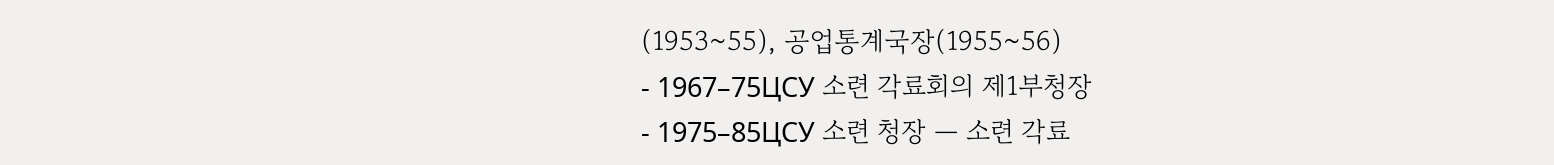(1953~55), 공업통계국장(1955~56)
- 1967–75ЦСУ 소련 각료회의 제1부청장
- 1975–85ЦСУ 소련 청장 — 소련 각료